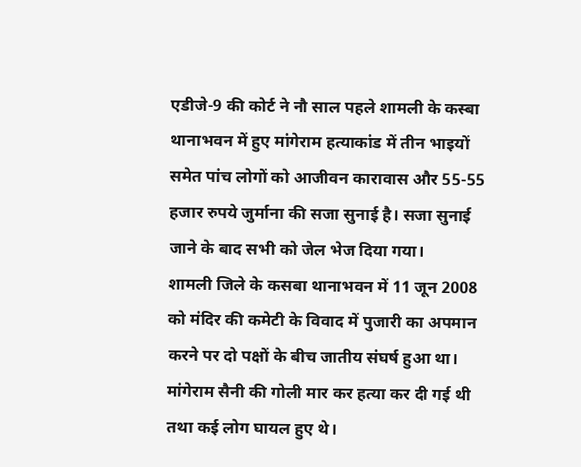एडीजे-9 की कोर्ट ने नौ साल पहले शामली के कस्बा थानाभवन में हुए मांगेराम हत्याकांड में तीन भाइयों समेत पांच लोगों को आजीवन कारावास और 55-55 हजार रुपये जुर्माना की सजा सुनाई है। सजा सुनाई जाने के बाद सभी को जेल भेज दिया गया।
शामली जिले के कसबा थानाभवन में 11 जून 2008 को मंदिर की कमेटी के विवाद में पुजारी का अपमान करने पर दो पक्षों के बीच जातीय संघर्ष हुआ था। मांगेराम सैनी की गोली मार कर हत्या कर दी गई थी तथा कई लोग घायल हुए थे।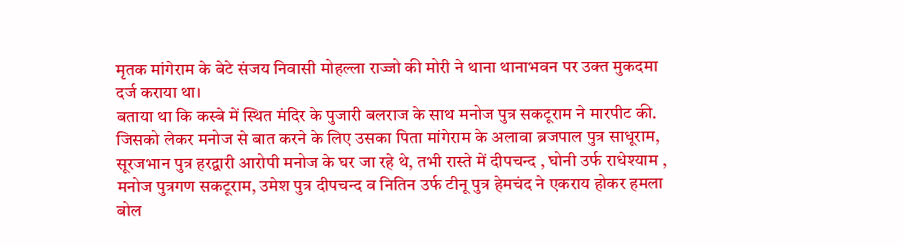मृतक मांगेराम के बेटे संजय निवासी मोहल्ला राज्जो की मोरी ने थाना थानाभवन पर उक्त मुकदमा दर्ज कराया था।
बताया था कि कस्बे में स्थित मंदिर के पुजारी बलराज के साथ मनोज पुत्र सकटूराम ने मारपीट की. जिसको लेकर मनोज से बात करने के लिए उसका पिता मांगेराम के अलावा ब्रजपाल पुत्र साधूराम, सूरजभान पुत्र हरद्वारी आरोपी मनोज के घर जा रहे थे, तभी रास्ते में दीपचन्द , घोनी उर्फ राधेश्याम , मनोज पुत्रगण सकटूराम, उमेश पुत्र दीपचन्द व नितिन उर्फ टीनू पुत्र हेमचंद ने एकराय होकर हमला बोल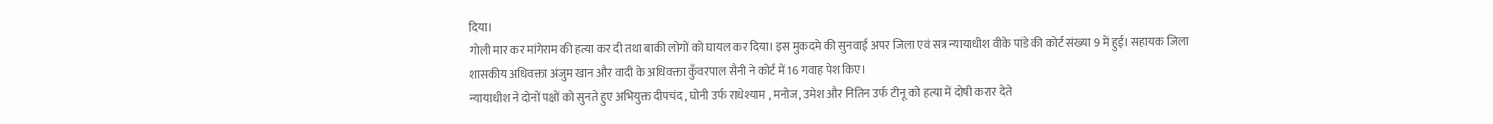दिया।
गोली मार कर मांगेराम की हत्या कर दी तथा बाकी लोगों को घायल कर दिया। इस मुकदमे की सुनवाई अपर जिला एवं सत्र न्यायाधीश वीके पांडे की कोर्ट संख्या 9 में हुई। सहायक जिला शासकीय अधिवक्ता अंजुम खान और वादी के अधिवक्ता कुँवरपाल सैनी ने कोर्ट में 16 गवाह पेश किए।
न्यायाधीश ने दोनों पक्षों को सुनते हुए अभियुक्त दीपचंद , घोनी उर्फ राधेश्याम , मनोज, उमेश और नितिन उर्फ टीनू को हत्या में दोषी करार देते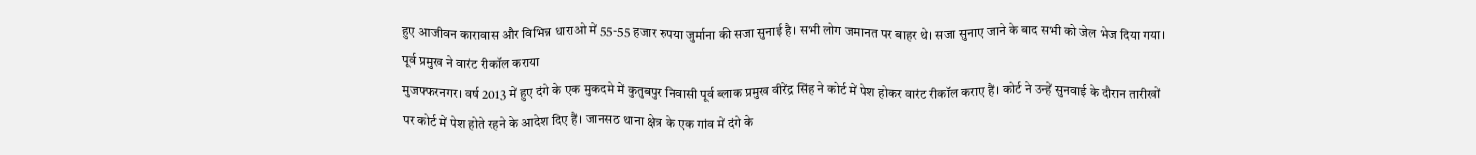हुए आजीवन कारावास और विभिन्न धाराओ में 55-55 हजार रुपया जुर्माना की सजा सुनाई है। सभी लोग जमानत पर बाहर थे। सजा सुनाए जाने के बाद सभी को जेल भेज दिया गया।
पूर्व प्रमुख ने वारंट रीकॉल कराया
मुजफ्फरनगर। वर्ष 2013 में हुए दंगे के एक मुकदमे में कुतुबपुर निवासी पूर्व ब्लाक प्रमुख वीरेंद्र सिंह ने कोर्ट में पेश होकर वारंट रीकॉल कराए हैं। कोर्ट ने उन्हें सुनवाई के दौरान तारीखों पर कोर्ट में पेश होते रहने के आदेश दिए हैं। जानसठ थाना क्षेत्र के एक गांव में दंगे के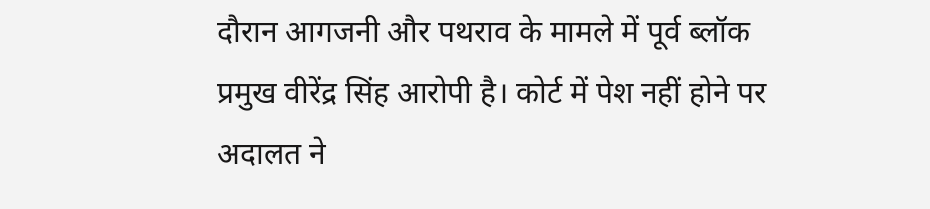दौरान आगजनी और पथराव के मामले में पूर्व ब्लॉक प्रमुख वीरेंद्र सिंह आरोपी है। कोर्ट में पेश नहीं होने पर अदालत ने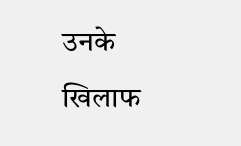उनके खिलाफ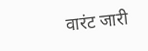वारंट जारी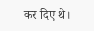कर दिए थे।